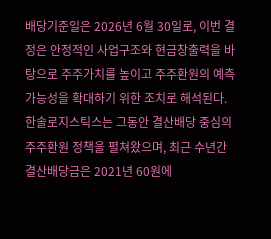배당기준일은 2026년 6월 30일로, 이번 결정은 안정적인 사업구조와 현금창출력을 바탕으로 주주가치를 높이고 주주환원의 예측 가능성을 확대하기 위한 조치로 해석된다.
한솔로지스틱스는 그동안 결산배당 중심의 주주환원 정책을 펼쳐왔으며, 최근 수년간 결산배당금은 2021년 60원에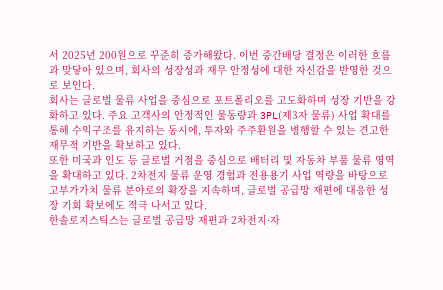서 2025년 200원으로 꾸준히 증가해왔다. 이번 중간배당 결정은 이러한 흐름과 맞닿아 있으며, 회사의 성장성과 재무 안정성에 대한 자신감을 반영한 것으로 보인다.
회사는 글로벌 물류 사업을 중심으로 포트폴리오를 고도화하며 성장 기반을 강화하고 있다. 주요 고객사의 안정적인 물동량과 3PL(제3자 물류) 사업 확대를 통해 수익구조를 유지하는 동시에, 투자와 주주환원을 병행할 수 있는 견고한 재무적 기반을 확보하고 있다.
또한 미국과 인도 등 글로벌 거점을 중심으로 배터리 및 자동차 부품 물류 영역을 확대하고 있다. 2차전지 물류 운영 경험과 전용용기 사업 역량을 바탕으로 고부가가치 물류 분야로의 확장을 지속하며, 글로벌 공급망 재편에 대응한 성장 기회 확보에도 적극 나서고 있다.
한솔로지스틱스는 글로벌 공급망 재편과 2차전지·자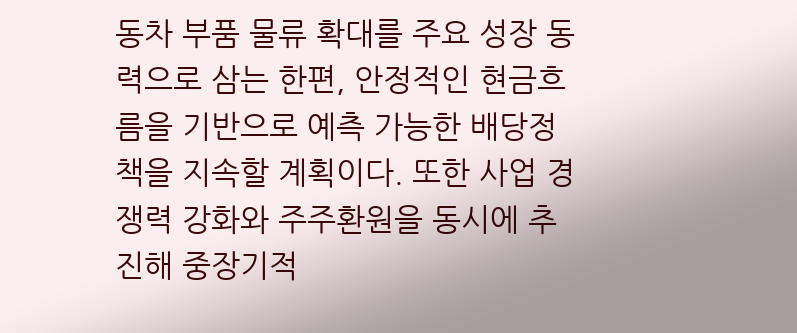동차 부품 물류 확대를 주요 성장 동력으로 삼는 한편, 안정적인 현금흐름을 기반으로 예측 가능한 배당정책을 지속할 계획이다. 또한 사업 경쟁력 강화와 주주환원을 동시에 추진해 중장기적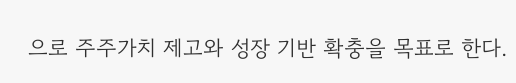으로 주주가치 제고와 성장 기반 확충을 목표로 한다.